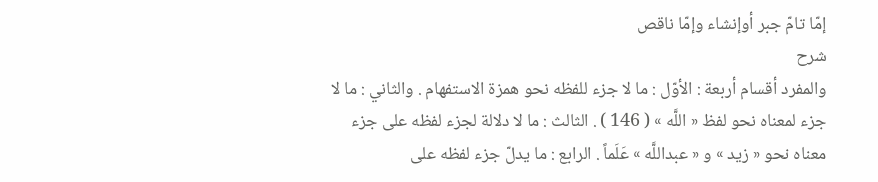إمّا تامّ جبر أوإنشاء وإمّا ناقص
شرح
والمفرد أقسام أربعة : الأوّل : ما لا جزء للفظه نحو همزة الاستفهام . والثاني : ما لا جزء لمعناه نحو لفظ « اللَّه » ( 146 ) . الثالث : ما لا دلالة لجزء لفظه على جزء معناه نحو « زيد » و « عبداللَّه » عَلَماً . الرابع : ما يدلّ جزء لفظه على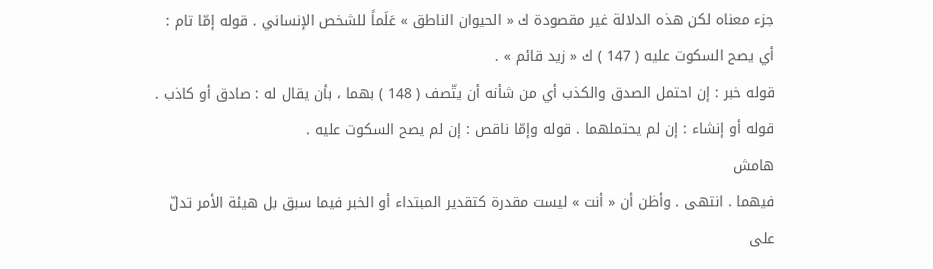جزء معناه لكن هذه الدلالة غير مقصودة ك « الحيوان الناطق » عَلَماً للشخص الإنساني . قوله إمّا تام : أي يصح السكوت عليه ( 147 ) ك « زيد قائم » .
قوله خبر : إن احتمل الصدق والكذب أي من شأنه أن يتّصف ( 148 ) بهما ، بأن يقال له : صادق أو كاذب . قوله أو إنشاء : إن لم يحتملهما . قوله وإمّا ناقص : إن لم يصح السكوت عليه .
هامش
فيهما . انتهى . وأظن أن « أنت » ليست مقدرة كتقدير المبتداء أو الخبر فيما سبق بل هيئة الأمر تدلّ على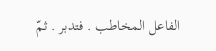الفاعل المخاطب . فتدبر . ثمّ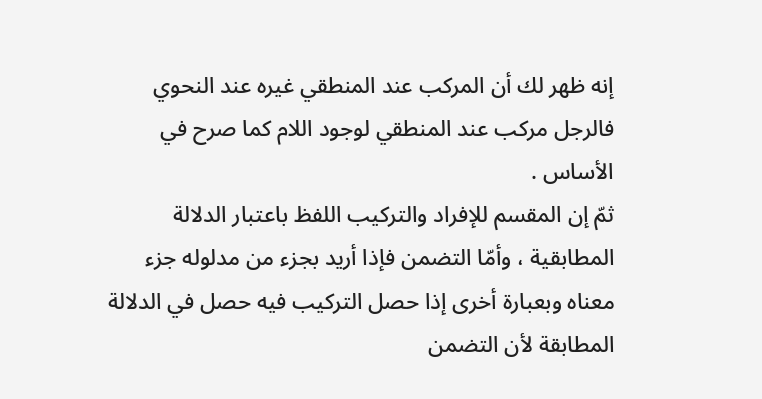إنه ظهر لك أن المركب عند المنطقي غيره عند النحوي فالرجل مركب عند المنطقي لوجود اللام كما صرح في الأساس .
ثمّ إن المقسم للإفراد والتركيب اللفظ باعتبار الدلالة المطابقية ، وأمّا التضمن فإذا أريد بجزء من مدلوله جزء معناه وبعبارة أخرى إذا حصل التركيب فيه حصل في الدلالة المطابقة لأن التضمن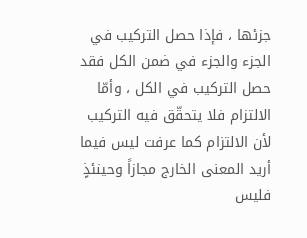جزئها ، فإذا حصل التركيب في الجزء والجزء في ضمن الكل فقد حصل التركيب في الكل ، وأمّا الالتزام فلا يتحقّق فيه التركيب لأن الالتزام كما عرفت ليس فيما أريد المعنى الخارج مجازاً وحينئذٍ فليس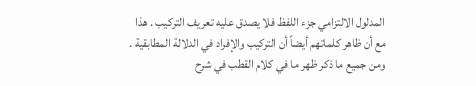المدلول الالتزامي جزء اللفظ فلا يصدق عليه تعريف التركيب . هذا مع أن ظاهر كلماتهم أيضاً أن التركيب والإفراد في الدلالة المطابقية . ومن جميع ما ذكر ظهر ما في كلام القطب في شرح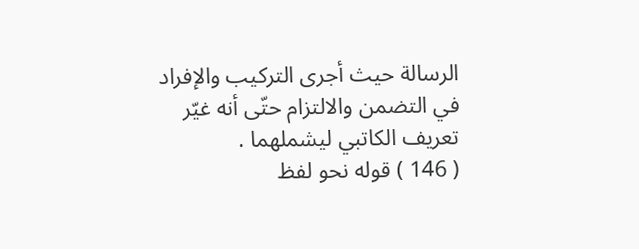الرسالة حيث أجرى التركيب والإفراد في التضمن والالتزام حتّى أنه غيّر تعريف الكاتبي ليشملهما .
( 146 ) قوله نحو لفظ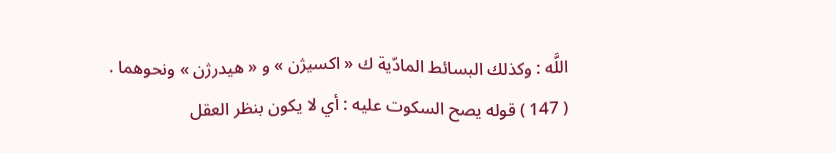اللَّه : وكذلك البسائط المادّية ك « اكسيژن » و « هيدرژن » ونحوهما .
( 147 ) قوله يصح السكوت عليه : أي لا يكون بنظر العقل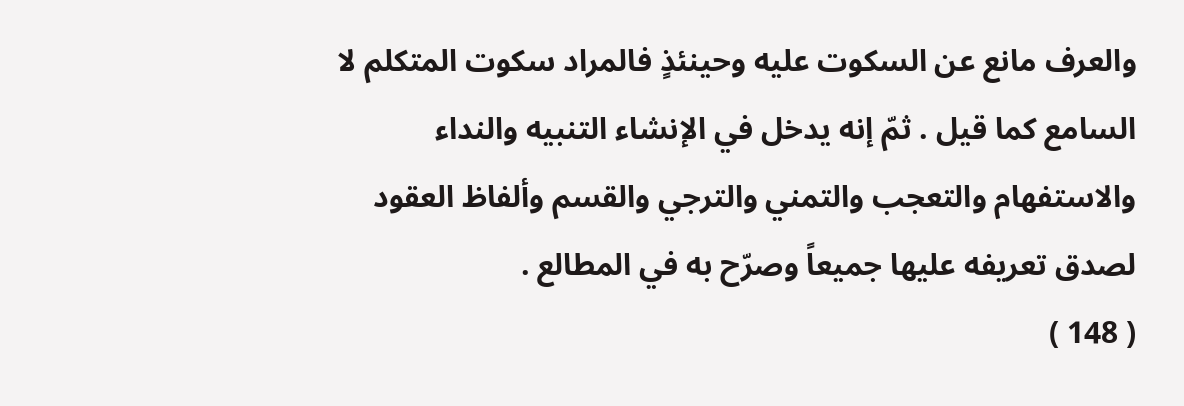والعرف مانع عن السكوت عليه وحينئذٍ فالمراد سكوت المتكلم لا السامع كما قيل . ثمّ إنه يدخل في الإنشاء التنبيه والنداء والاستفهام والتعجب والتمني والترجي والقسم وألفاظ العقود لصدق تعريفه عليها جميعاً وصرّح به في المطالع .
( 148 )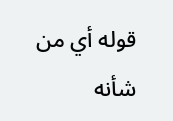قوله أي من شأنه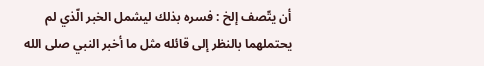أن يتّصف إلخ : فسره بذلك ليشمل الخبر الّذي لم يحتملهما بالنظر إلى قائله مثل ما أخبر النبي صلى الله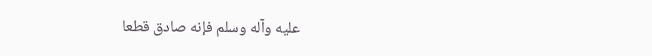عليه وآله وسلم فإنه صادق قطعا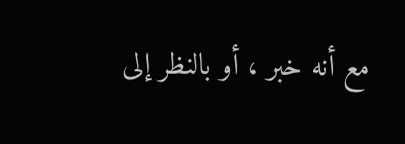مع أنه خبر ، أو بالنظر إلى